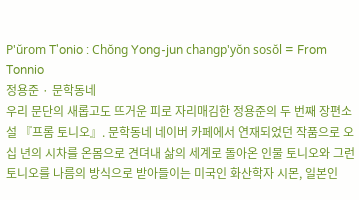P'ŭrom T'onio : Chŏng Yong-jun changp'yŏn sosŏl = From Tonnio
정용준 · 문학동네
우리 문단의 새롭고도 뜨거운 피로 자리매김한 정용준의 두 번째 장편소설 『프롬 토니오』. 문학동네 네이버 카페에서 연재되었던 작품으로 오십 년의 시차를 온몸으로 견뎌내 삶의 세계로 돌아온 인물 토니오와 그런 토니오를 나름의 방식으로 받아들이는 미국인 화산학자 시몬, 일본인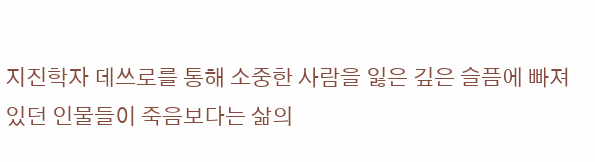지진학자 데쓰로를 통해 소중한 사람을 잃은 깊은 슬픔에 빠져 있던 인물들이 죽음보다는 삶의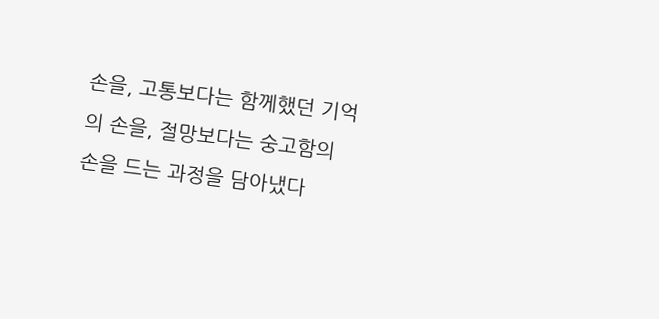손을, 고통보다는 함께했던 기억의 손을, 절망보다는 숭고함의 손을 드는 과정을 담아냈다